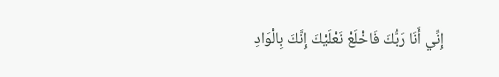إِنِّي أَنَا رَبُّكَ فَاخْلَعْ نَعْلَيْكَ إِنَّكَ بِالْوَادِ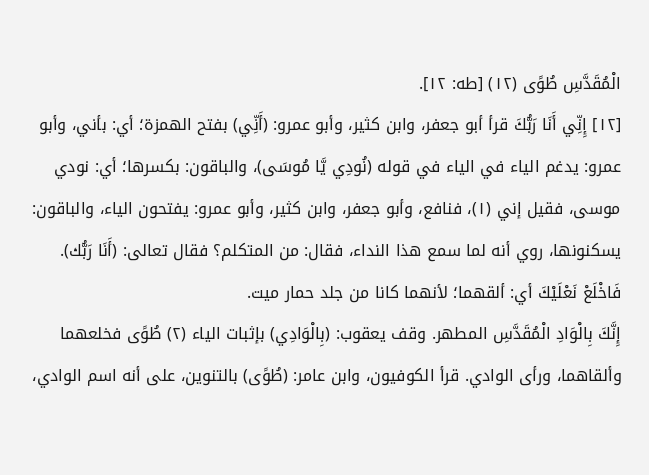الْمُقَدَّسِ طُوًى (١٢) [طه: ١٢].
[١٢] إِنِّي أَنَا رَبُّكَ قرأ أبو جعفر، وابن كثير، وأبو عمرو: (أَنِّي) بفتح الهمزة؛ أي: بأني، وأبو عمرو: يدغم الياء في الياء في قوله (نُودِي يَّا مُوسَى)، والباقون: بكسرها؛ أي: نودي موسى، فقيل إني (١)، فنافع، وأبو جعفر، وابن كثير، وأبو عمرو: يفتحون الياء، والباقون: يسكنونها، روي أنه لما سمع هذا النداء، فقال: من المتكلم؟ فقال تعالى: (أَنَا رَبُّك).
فَاخْلَعْ نَعْلَيْكَ أي: ألقهما؛ لأنهما كانا من جلد حمار ميت.
إِنَّكَ بِالْوَادِ الْمُقَدَّسِ المطهر. وقف يعقوب: (بِالْوَادِي) بإثبات الياء (٢) طُوًى فخلعهما وألقاهما، ورأى الوادي. قرأ الكوفيون، وابن عامر: (طُوًى) بالتنوين، على أنه اسم الوادي،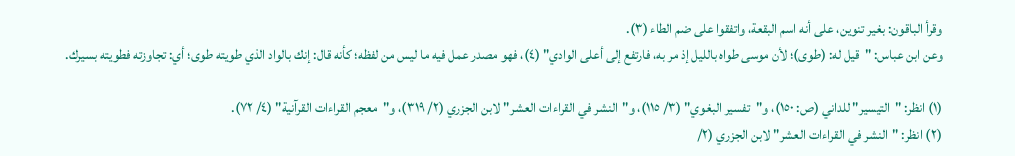وقرأ الباقون: بغير تنوين، على أنه اسم البقعة، واتفقوا على ضم الطاء (٣).
وعن ابن عباس: "قيل له: (طوى)؛ لأن موسى طواه بالليل إذ مر به، فارتفع إلى أعلى الوادي" (٤)، فهو مصدر عمل فيه ما ليس من لفظه؛ كأنه قال: إنك بالواد الذي طويته طوى؛ أي: تجاوزته فطويته بسيرك.

(١) انظر: "التيسير" للداني (ص: ١٥٠)، و"تفسير البغوي" (٣/ ١١٥)، و"النشر في القراءات العشر" لابن الجزري (٢/ ٣١٩)، و"معجم القراءات القرآنية" (٤/ ٧٢).
(٢) انظر: "النشر في القراءات العشر" لابن الجزري (٢/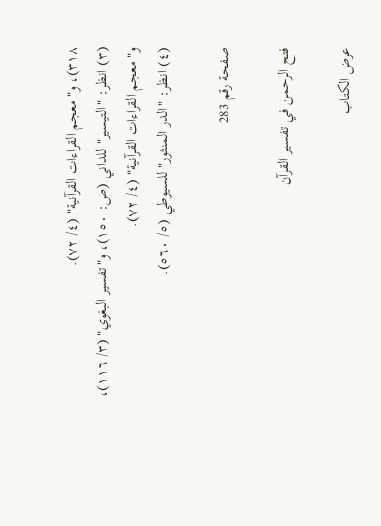٣١٨)، و"معجم القراءات القرآنية" (٤/ ٧٢).
(٣) انظر: "التيسير" للداني (ص: ١٥٠)، و"تفسير البغوي" (٣/ ١١٦)، و"معجم القراءات القرآنية" (٤/ ٧٢).
(٤) انظر: "الدر المنثور" للسيوطي (٥/ ٥٦٠).

صفحة رقم 283

فتح الرحمن في تفسير القرآن

عرض الكتاب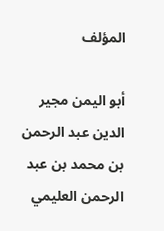المؤلف

أبو اليمن مجير الدين عبد الرحمن بن محمد بن عبد الرحمن العليمي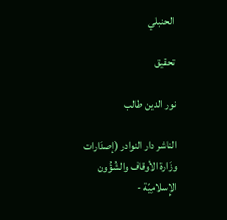الحنبلي

تحقيق

نور الدين طالب

الناشر دار النوادر (إصدَارات وزَارة الأوقاف والشُؤُون الإِسلامِيّة -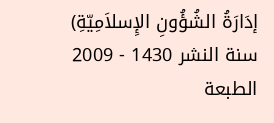إدَارَةُ الشُؤُونِ الإِسلاَمِيّةِ)
سنة النشر 1430 - 2009
الطبعة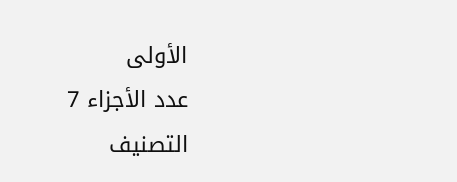الأولى
عدد الأجزاء 7
التصنيف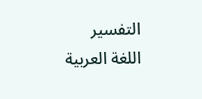التفسير
اللغة العربية